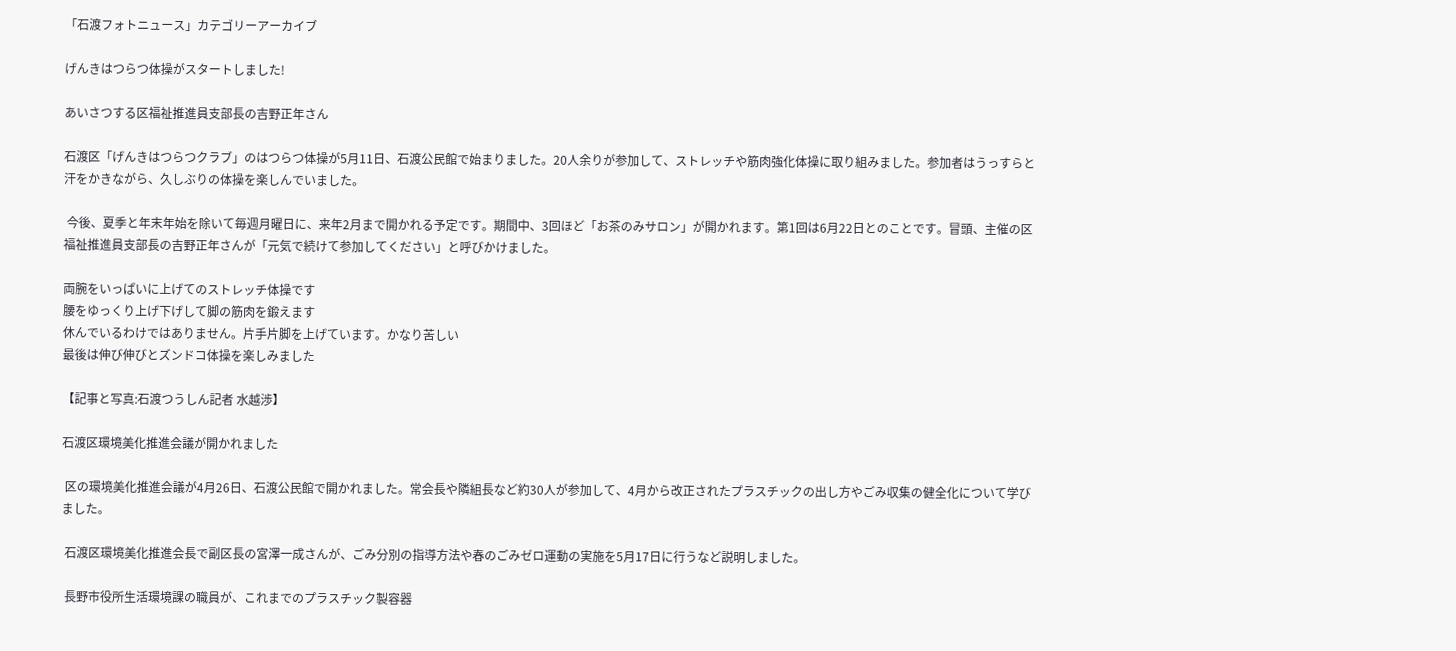「石渡フォトニュース」カテゴリーアーカイブ

げんきはつらつ体操がスタートしました!

あいさつする区福祉推進員支部長の吉野正年さん

石渡区「げんきはつらつクラブ」のはつらつ体操が5月11日、石渡公民館で始まりました。20人余りが参加して、ストレッチや筋肉強化体操に取り組みました。参加者はうっすらと汗をかきながら、久しぶりの体操を楽しんでいました。

 今後、夏季と年末年始を除いて毎週月曜日に、来年2月まで開かれる予定です。期間中、3回ほど「お茶のみサロン」が開かれます。第1回は6月22日とのことです。冒頭、主催の区福祉推進員支部長の吉野正年さんが「元気で続けて参加してください」と呼びかけました。

両腕をいっぱいに上げてのストレッチ体操です
腰をゆっくり上げ下げして脚の筋肉を鍛えます
休んでいるわけではありません。片手片脚を上げています。かなり苦しい
最後は伸び伸びとズンドコ体操を楽しみました

【記事と写真:石渡つうしん記者 水越渉】

石渡区環境美化推進会議が開かれました

 区の環境美化推進会議が4月26日、石渡公民館で開かれました。常会長や隣組長など約30人が参加して、4月から改正されたプラスチックの出し方やごみ収集の健全化について学びました。

 石渡区環境美化推進会長で副区長の宮澤一成さんが、ごみ分別の指導方法や春のごみゼロ運動の実施を5月17日に行うなど説明しました。

 長野市役所生活環境課の職員が、これまでのプラスチック製容器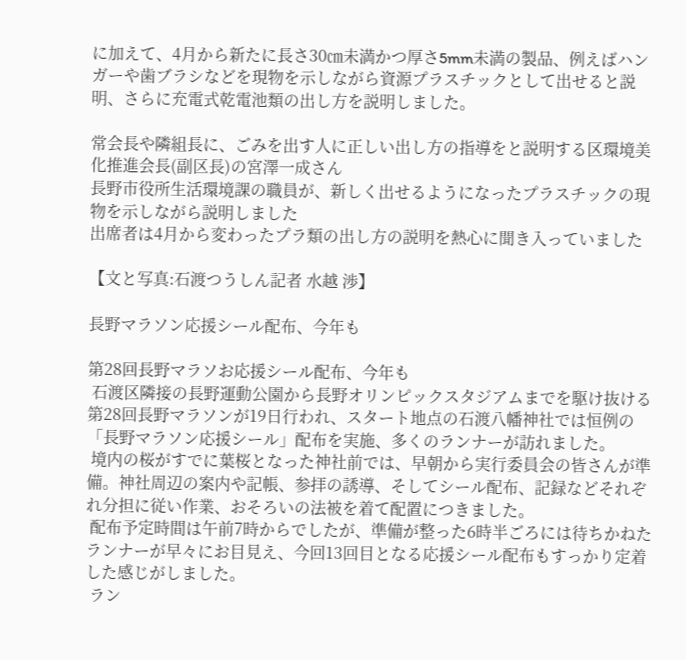に加えて、4月から新たに長さ30㎝未満かつ厚さ5mm未満の製品、例えばハンガーや歯ブラシなどを現物を示しながら資源プラスチックとして出せると説明、さらに充電式乾電池類の出し方を説明しました。

常会長や隣組長に、ごみを出す人に正しい出し方の指導をと説明する区環境美化推進会長(副区長)の宮澤一成さん
長野市役所生活環境課の職員が、新しく出せるようになったプラスチックの現物を示しながら説明しました
出席者は4月から変わったプラ類の出し方の説明を熱心に聞き入っていました

【文と写真:石渡つうしん記者 水越 渉】

長野マラソン応援シール配布、今年も

第28回長野マラソお応援シール配布、今年も
 石渡区隣接の長野運動公園から長野オリンピックスタジアムまでを駆け抜ける第28回長野マラソンが19日行われ、スタート地点の石渡八幡神社では恒例の「長野マラソン応援シール」配布を実施、多くのランナーが訪れました。
 境内の桜がすでに葉桜となった神社前では、早朝から実行委員会の皆さんが準備。神社周辺の案内や記帳、参拝の誘導、そしてシール配布、記録などそれぞれ分担に従い作業、おそろいの法被を着て配置につきました。
 配布予定時間は午前7時からでしたが、準備が整った6時半ごろには待ちかねたランナーが早々にお目見え、今回13回目となる応援シール配布もすっかり定着した感じがしました。
 ラン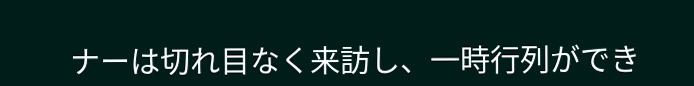ナーは切れ目なく来訪し、一時行列ができ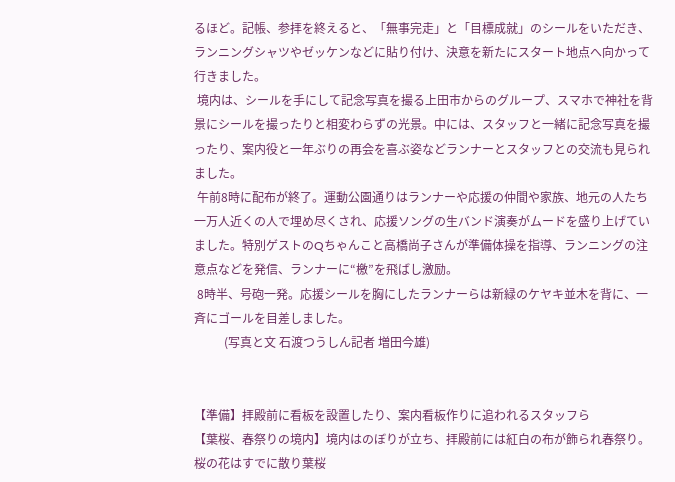るほど。記帳、参拝を終えると、「無事完走」と「目標成就」のシールをいただき、ランニングシャツやゼッケンなどに貼り付け、決意を新たにスタート地点へ向かって行きました。
 境内は、シールを手にして記念写真を撮る上田市からのグループ、スマホで神社を背景にシールを撮ったりと相変わらずの光景。中には、スタッフと一緒に記念写真を撮ったり、案内役と一年ぶりの再会を喜ぶ姿などランナーとスタッフとの交流も見られました。
 午前8時に配布が終了。運動公園通りはランナーや応援の仲間や家族、地元の人たち一万人近くの人で埋め尽くされ、応援ソングの生バンド演奏がムードを盛り上げていました。特別ゲストのQちゃんこと高橋尚子さんが準備体操を指導、ランニングの注意点などを発信、ランナーに“檄”を飛ばし激励。
 8時半、号砲一発。応援シールを胸にしたランナーらは新緑のケヤキ並木を背に、一斉にゴールを目差しました。
          (写真と文 石渡つうしん記者 増田今雄)


【準備】拝殿前に看板を設置したり、案内看板作りに追われるスタッフら
【葉桜、春祭りの境内】境内はのぼりが立ち、拝殿前には紅白の布が飾られ春祭り。桜の花はすでに散り葉桜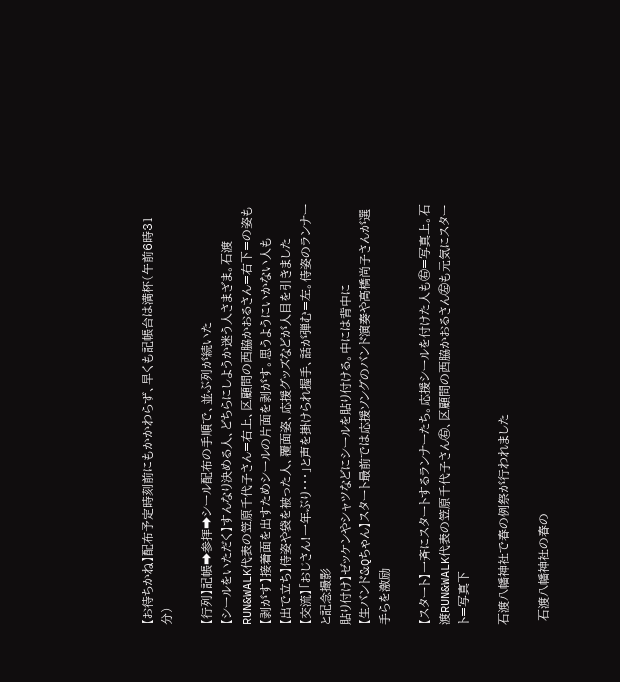【お待ちかね】配布予定時刻前にもかかわらず、早くも記帳台は満杯(午前6時31分)

【行列】記帳➡参拝➡シール配布の手順で、並ぶ列が続いた
【シールをいただく】すんなり決める人、どちらにしようか迷う人さまざま。石渡RUN&WALK代表の笠原千代子さん=右上、区顧問の西脇かおるさん=右下=の姿も
【剥がす】接着面を出すためシールの片面を剥がす。思うようにいかない人も
【出で立ち】侍姿や袋を被った人、覆面姿、応援グッズなどが人目を引きました
【交流】「おじさん!一年ぶり・・・」と声を掛けられ握手、話が弾む=左。侍姿のランナーと記念撮影
貼り付け】ゼッケンやシャツなどにシールを貼り付ける。中には背中に
【生バンド&Qちゃん】スタート最前では応援ソングのバンド演奏や高橋尚子さんが選手らを激励

【スタート】一斉にスタートするランナーたち。応援シールを付けた人も㊨=写真上。石渡RUN&WALK代表の笠原千代子さん㊨、区顧問の西脇かおるさん㊧も元気にスタート=写真下

石渡八幡神社で春の例祭が行われました

 石渡八幡神社の春の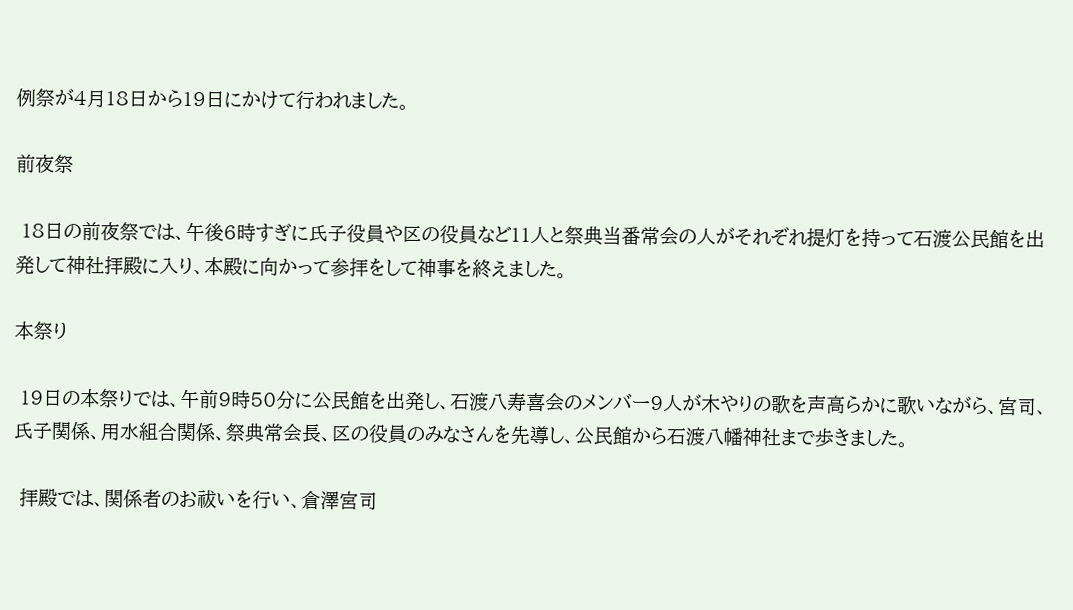例祭が4月18日から19日にかけて行われました。

前夜祭

 18日の前夜祭では、午後6時すぎに氏子役員や区の役員など11人と祭典当番常会の人がそれぞれ提灯を持って石渡公民館を出発して神社拝殿に入り、本殿に向かって参拝をして神事を終えました。

本祭り

 19日の本祭りでは、午前9時50分に公民館を出発し、石渡八寿喜会のメンバー9人が木やりの歌を声高らかに歌いながら、宮司、氏子関係、用水組合関係、祭典常会長、区の役員のみなさんを先導し、公民館から石渡八幡神社まで歩きました。

 拝殿では、関係者のお祓いを行い、倉澤宮司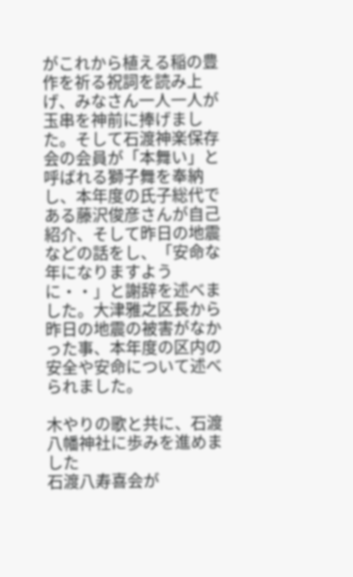がこれから植える稲の豊作を祈る祝詞を読み上げ、みなさん一人一人が玉串を神前に捧げました。そして石渡神楽保存会の会員が「本舞い」と呼ばれる獅子舞を奉納し、本年度の氏子総代である藤沢俊彦さんが自己紹介、そして昨日の地震などの話をし、「安命な年になりますように・・」と謝辞を述べました。大津雅之区長から昨日の地震の被害がなかった事、本年度の区内の安全や安命について述べられました。

木やりの歌と共に、石渡八幡神社に歩みを進めました
石渡八寿喜会が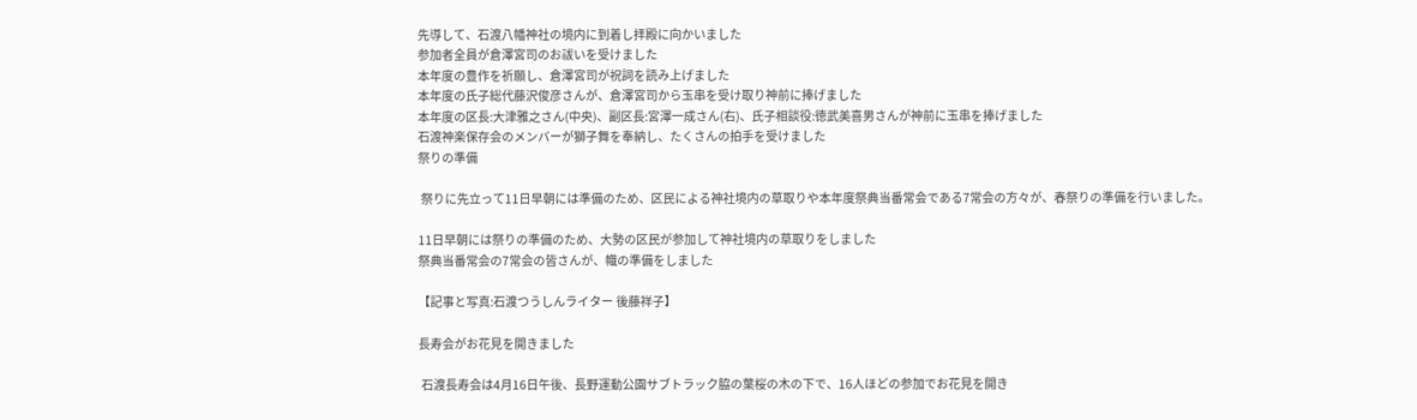先導して、石渡八幡神社の境内に到着し拝殿に向かいました
参加者全員が倉澤宮司のお祓いを受けました
本年度の豊作を祈願し、倉澤宮司が祝詞を読み上げました
本年度の氏子総代藤沢俊彦さんが、倉澤宮司から玉串を受け取り神前に捧げました
本年度の区長:大津雅之さん(中央)、副区長:宮澤一成さん(右)、氏子相談役:徳武美喜男さんが神前に玉串を捧げました
石渡神楽保存会のメンバーが獅子舞を奉納し、たくさんの拍手を受けました
祭りの準備

 祭りに先立って11日早朝には準備のため、区民による神社境内の草取りや本年度祭典当番常会である7常会の方々が、春祭りの準備を行いました。

11日早朝には祭りの準備のため、大勢の区民が参加して神社境内の草取りをしました
祭典当番常会の7常会の皆さんが、幟の準備をしました

【記事と写真:石渡つうしんライター 後藤祥子】

長寿会がお花見を開きました

 石渡長寿会は4月16日午後、長野運動公園サブトラック脇の葉桜の木の下で、16人ほどの参加でお花見を開き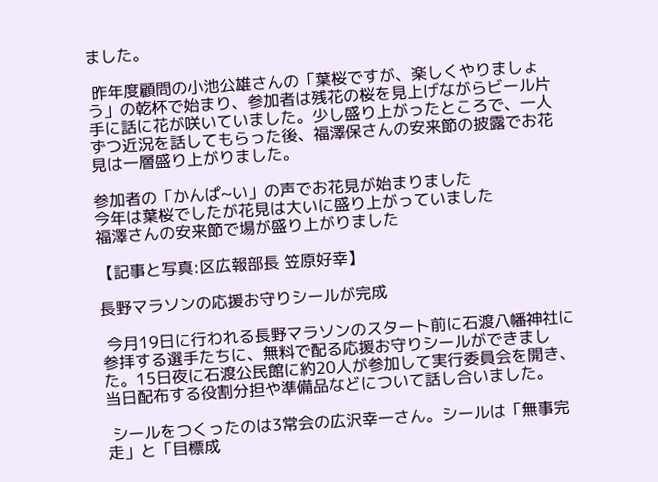ました。

 昨年度顧問の小池公雄さんの「葉桜ですが、楽しくやりましょう」の乾杯で始まり、参加者は残花の桜を見上げながらビール片手に話に花が咲いていました。少し盛り上がったところで、一人ずつ近況を話してもらった後、福澤保さんの安来節の披露でお花見は一層盛り上がりました。

参加者の「かんぱ~い」の声でお花見が始まりました
今年は葉桜でしたが花見は大いに盛り上がっていました
福澤さんの安来節で場が盛り上がりました

【記事と写真:区広報部長 笠原好幸】

長野マラソンの応援お守りシールが完成

 今月19日に行われる長野マラソンのスタート前に石渡八幡神社に参拝する選手たちに、無料で配る応援お守りシールができました。15日夜に石渡公民館に約20人が参加して実行委員会を開き、当日配布する役割分担や準備品などについて話し合いました。

 シールをつくったのは3常会の広沢幸一さん。シールは「無事完走」と「目標成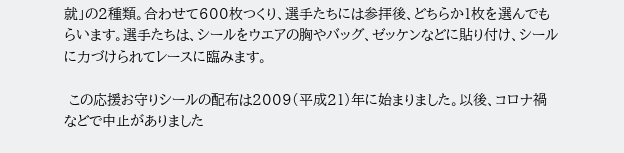就」の2種類。合わせて600枚つくり、選手たちには参拝後、どちらか1枚を選んでもらいます。選手たちは、シールをウエアの胸やバッグ、ゼッケンなどに貼り付け、シールに力づけられてレースに臨みます。

 この応援お守りシールの配布は2009(平成21)年に始まりました。以後、コロナ禍などで中止がありました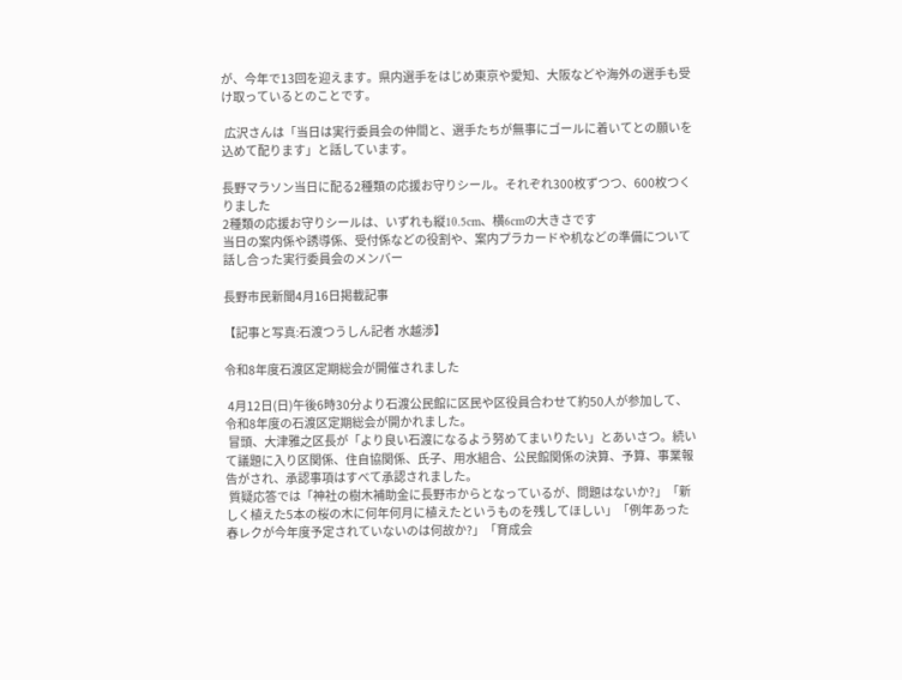が、今年で13回を迎えます。県内選手をはじめ東京や愛知、大阪などや海外の選手も受け取っているとのことです。

 広沢さんは「当日は実行委員会の仲間と、選手たちが無事にゴールに着いてとの願いを込めて配ります」と話しています。

長野マラソン当日に配る2種類の応援お守りシール。それぞれ300枚ずつつ、600枚つくりました
2種類の応援お守りシールは、いずれも縦10.5cm、横6cmの大きさです
当日の案内係や誘導係、受付係などの役割や、案内プラカードや机などの準備について話し合った実行委員会のメンバー

長野市民新聞4月16日掲載記事

【記事と写真:石渡つうしん記者 水越渉】

令和8年度石渡区定期総会が開催されました

 4月12日(日)午後6時30分より石渡公民館に区民や区役員合わせて約50人が参加して、令和8年度の石渡区定期総会が開かれました。
 冒頭、大津雅之区長が「より良い石渡になるよう努めてまいりたい」とあいさつ。続いて議題に入り区関係、住自協関係、氏子、用水組合、公民館関係の決算、予算、事業報告がされ、承認事項はすべて承認されました。
 質疑応答では「神社の樹木補助金に長野市からとなっているが、問題はないか?」「新しく植えた5本の桜の木に何年何月に植えたというものを残してほしい」「例年あった春レクが今年度予定されていないのは何故か?」「育成会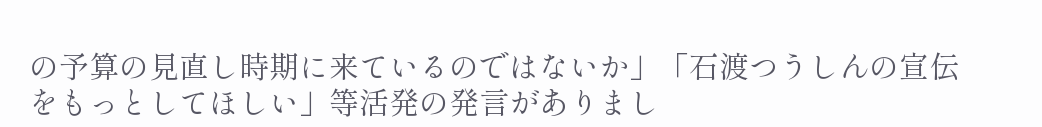の予算の見直し時期に来ているのではないか」「石渡つうしんの宣伝をもっとしてほしい」等活発の発言がありまし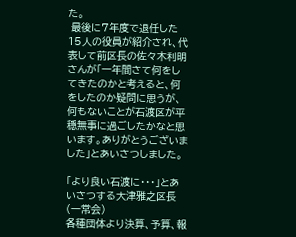た。
 最後に7年度で退任した15人の役員が紹介され、代表して前区長の佐々木利明さんが「一年間さて何をしてきたのかと考えると、何をしたのか疑問に思うが、何もないことが石渡区が平穏無事に過ごしたかなと思います。ありがとうございました」とあいさつしました。

「より良い石渡に・・・」とあいさつする大津雅之区長(一常会)
各種団体より決算、予算、報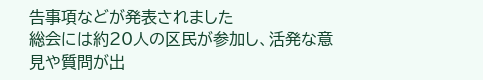告事項などが発表されました
総会には約20人の区民が参加し、活発な意見や質問が出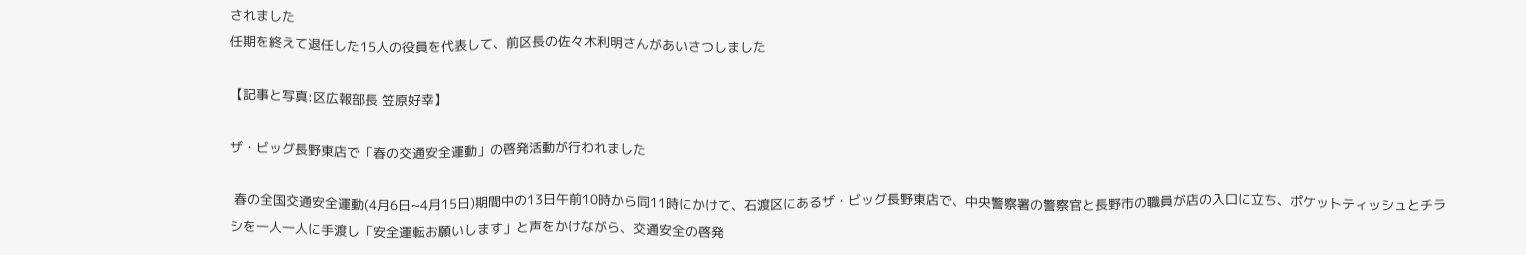されました
任期を終えて退任した15人の役員を代表して、前区長の佐々木利明さんがあいさつしました

【記事と写真:区広報部長 笠原好幸】

ザ・ビッグ長野東店で「春の交通安全運動」の啓発活動が行われました

 春の全国交通安全運動(4月6日~4月15日)期間中の13日午前10時から同11時にかけて、石渡区にあるザ・ビッグ長野東店で、中央警察署の警察官と長野市の職員が店の入口に立ち、ポケットティッシュとチラシを一人一人に手渡し「安全運転お願いします」と声をかけながら、交通安全の啓発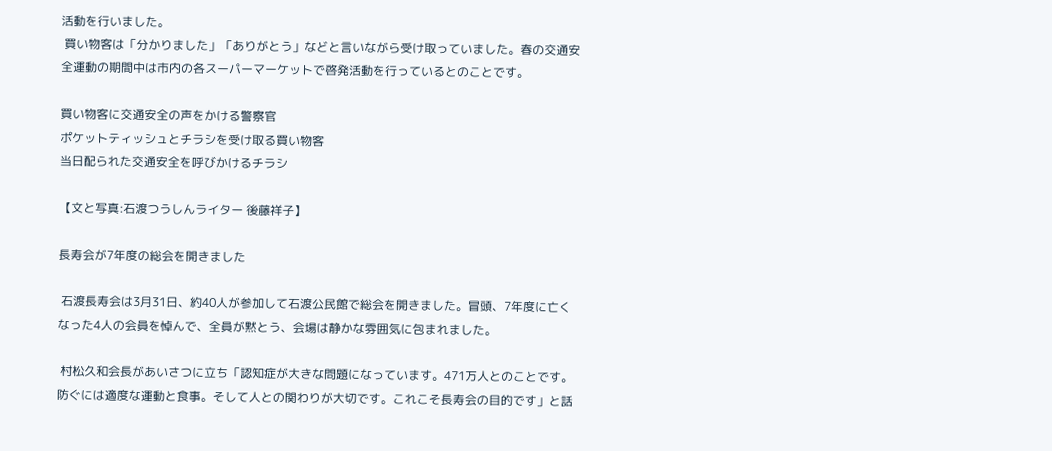活動を行いました。
 買い物客は「分かりました」「ありがとう」などと言いながら受け取っていました。春の交通安全運動の期間中は市内の各スーパーマーケットで啓発活動を行っているとのことです。

買い物客に交通安全の声をかける警察官
ポケットティッシュとチラシを受け取る買い物客
当日配られた交通安全を呼びかけるチラシ

【文と写真:石渡つうしんライター 後藤祥子】

長寿会が7年度の総会を開きました

 石渡長寿会は3月31日、約40人が参加して石渡公民館で総会を開きました。冒頭、7年度に亡くなった4人の会員を悼んで、全員が黙とう、会場は静かな雰囲気に包まれました。

 村松久和会長があいさつに立ち「認知症が大きな問題になっています。471万人とのことです。防ぐには適度な運動と食事。そして人との関わりが大切です。これこそ長寿会の目的です」と話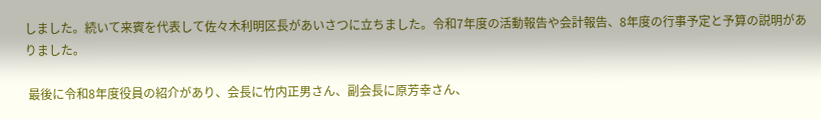しました。続いて来賓を代表して佐々木利明区長があいさつに立ちました。令和7年度の活動報告や会計報告、8年度の行事予定と予算の説明がありました。

 最後に令和8年度役員の紹介があり、会長に竹内正男さん、副会長に原芳幸さん、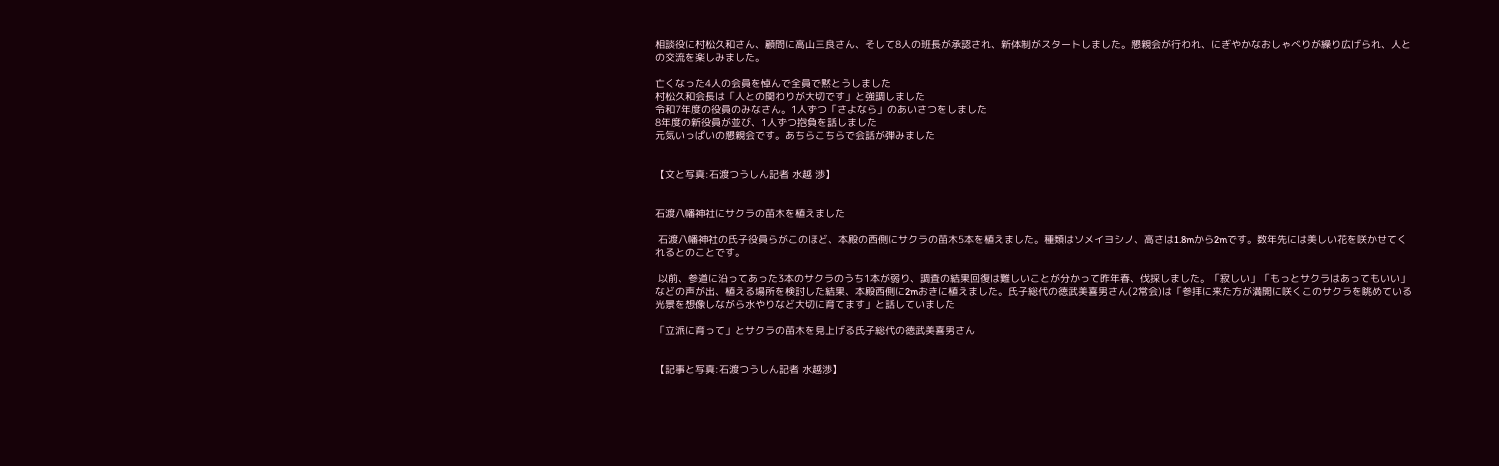相談役に村松久和さん、顧問に高山三良さん、そして8人の班長が承認され、新体制がスタートしました。懇親会が行われ、にぎやかなおしゃべりが繰り広げられ、人との交流を楽しみました。

亡くなった4人の会員を悼んで全員で黙とうしました
村松久和会長は「人との関わりが大切です」と強調しました
令和7年度の役員のみなさん。1人ずつ「さよなら」のあいさつをしました
8年度の新役員が並び、1人ずつ抱負を話しました
元気いっぱいの懇親会です。あちらこちらで会話が弾みました


【文と写真:石渡つうしん記者 水越 渉】


石渡八幡神社にサクラの苗木を植えました

 石渡八幡神社の氏子役員らがこのほど、本殿の西側にサクラの苗木5本を植えました。種類はソメイヨシノ、高さは1.8mから2mです。数年先には美しい花を咲かせてくれるとのことです。

 以前、参道に沿ってあった3本のサクラのうち1本が弱り、調査の結果回復は難しいことが分かって昨年春、伐採しました。「寂しい」「もっとサクラはあってもいい」などの声が出、植える場所を検討した結果、本殿西側に2mおきに植えました。氏子総代の徳武美喜男さん(2常会)は「参拝に来た方が満開に咲くこのサクラを眺めている光景を想像しながら水やりなど大切に育てます」と話していました

「立派に育って」とサクラの苗木を見上げる氏子総代の徳武美喜男さん


【記事と写真:石渡つうしん記者 水越渉】